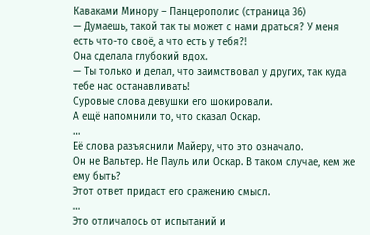Каваками Минору – Панцерополис (страница 36)
— Думаешь, такой так ты может с нами драться? У меня есть что-то своё, а что есть у тебя?!
Она сделала глубокий вдох.
— Ты только и делал, что заимствовал у других, так куда тебе нас останавливать!
Суровые слова девушки его шокировали.
А ещё напомнили то, что сказал Оскар.
…
Её слова разъяснили Майеру, что это означало.
Он не Вальтер. Не Пауль или Оскар. В таком случае, кем же ему быть?
Этот ответ придаст его сражению смысл.
…
Это отличалось от испытаний и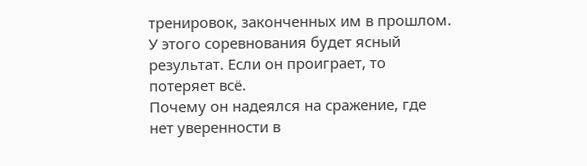тренировок, законченных им в прошлом. У этого соревнования будет ясный результат. Если он проиграет, то потеряет всё.
Почему он надеялся на сражение, где нет уверенности в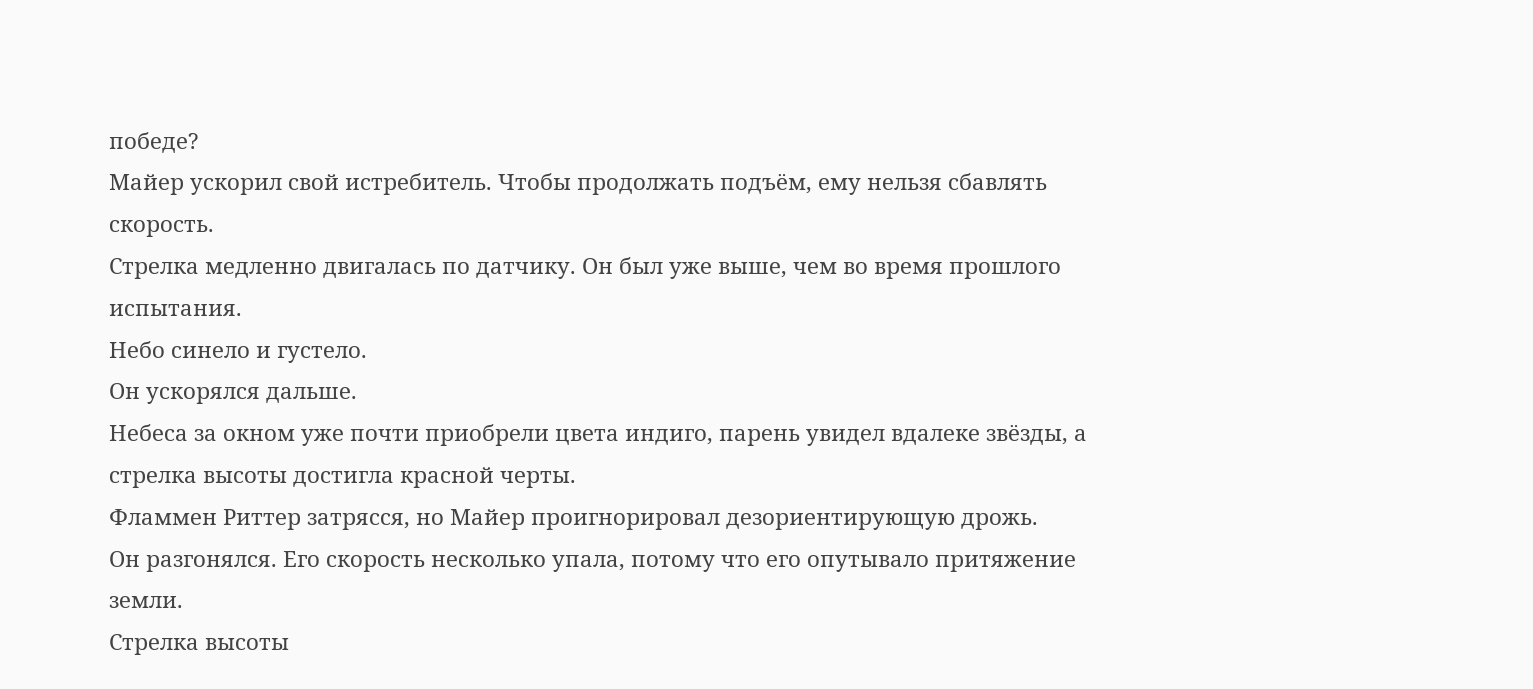победе?
Майер ускорил свой истребитель. Чтобы продолжать подъём, ему нельзя сбавлять скорость.
Стрелка медленно двигалась по датчику. Он был уже выше, чем во время прошлого испытания.
Небо синело и густело.
Он ускорялся дальше.
Небеса за окном уже почти приобрели цвета индиго, парень увидел вдалеке звёзды, а стрелка высоты достигла красной черты.
Фламмен Риттер затрясся, но Майер проигнорировал дезориентирующую дрожь.
Он разгонялся. Его скорость несколько упала, потому что его опутывало притяжение земли.
Стрелка высоты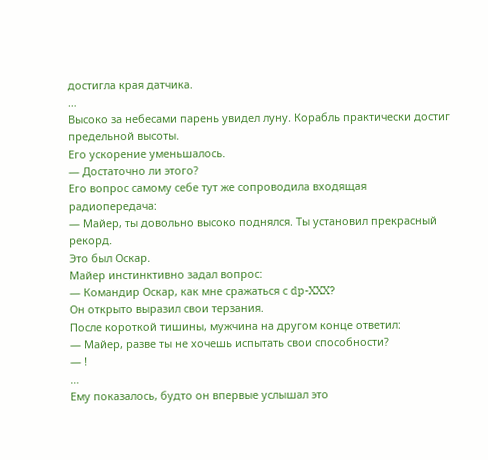достигла края датчика.
…
Высоко за небесами парень увидел луну. Корабль практически достиг предельной высоты.
Его ускорение уменьшалось.
— Достаточно ли этого?
Его вопрос самому себе тут же сопроводила входящая радиопередача:
— Майер, ты довольно высоко поднялся. Ты установил прекрасный рекорд.
Это был Оскар.
Майер инстинктивно задал вопрос:
— Командир Оскар, как мне сражаться с dp-XXX?
Он открыто выразил свои терзания.
После короткой тишины, мужчина на другом конце ответил:
— Майер, разве ты не хочешь испытать свои способности?
— !
…
Ему показалось, будто он впервые услышал это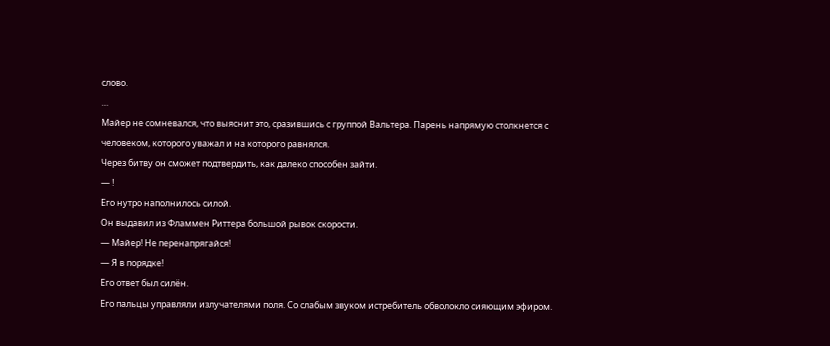слово.
…
Майер не сомневался, что выяснит это, сразившись с группой Вальтера. Парень напрямую столкнется с человеком, которого уважал и на которого равнялся.
Через битву он сможет подтвердить, как далеко способен зайти.
— !
Его нутро наполнилось силой.
Он выдавил из Фламмен Риттера большой рывок скорости.
— Майер! Не перенапрягайся!
— Я в порядке!
Его ответ был силён.
Его пальцы управляли излучателями поля. Со слабым звуком истребитель обволокло сияющим эфиром.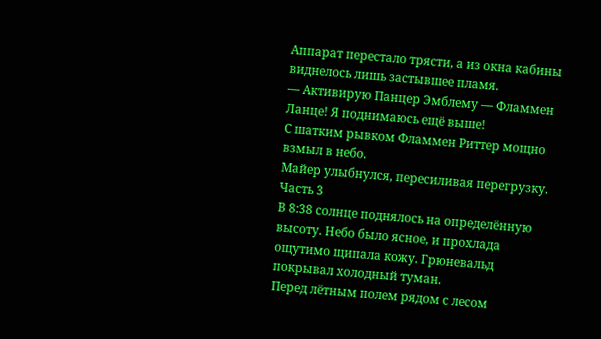Аппарат перестало трясти, а из окна кабины виднелось лишь застывшее пламя.
— Активирую Панцер Эмблему — Фламмен Ланце! Я поднимаюсь ещё выше!
С шатким рывком Фламмен Риттер мощно взмыл в небо.
Майер улыбнулся, пересиливая перегрузку.
Часть 3
В 8:38 солнце поднялось на определённую высоту. Небо было ясное, и прохлада ощутимо щипала кожу. Грюневальд покрывал холодный туман.
Перед лётным полем рядом с лесом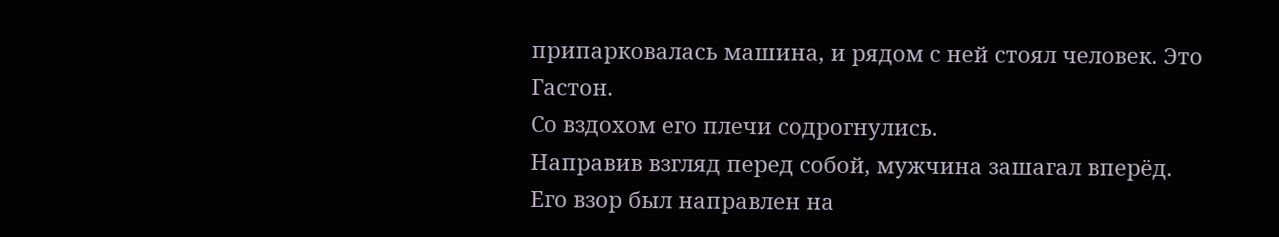припарковалась машина, и рядом с ней стоял человек. Это Гастон.
Со вздохом его плечи содрогнулись.
Направив взгляд перед собой, мужчина зашагал вперёд.
Его взор был направлен на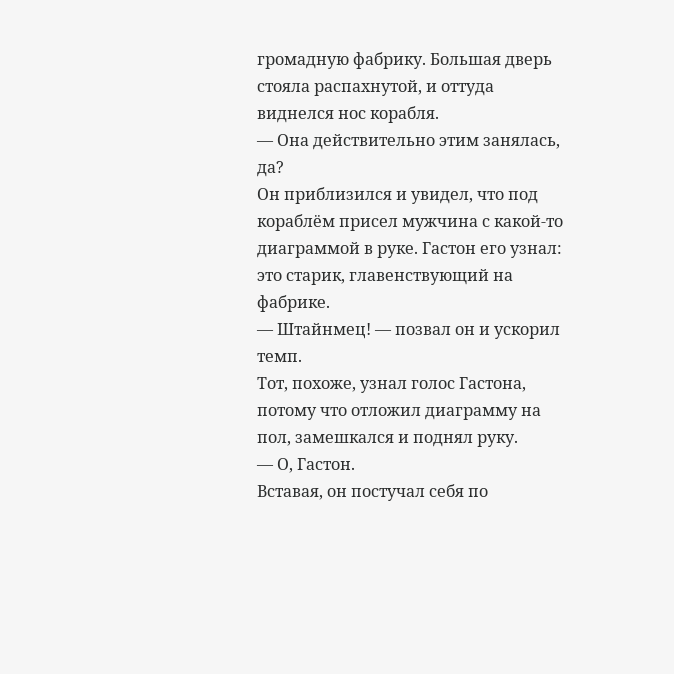громадную фабрику. Большая дверь стояла распахнутой, и оттуда виднелся нос корабля.
— Она действительно этим занялась, да?
Он приблизился и увидел, что под кораблём присел мужчина с какой-то диаграммой в руке. Гастон его узнал: это старик, главенствующий на фабрике.
— Штайнмец! — позвал он и ускорил темп.
Тот, похоже, узнал голос Гастона, потому что отложил диаграмму на пол, замешкался и поднял руку.
— О, Гастон.
Вставая, он постучал себя по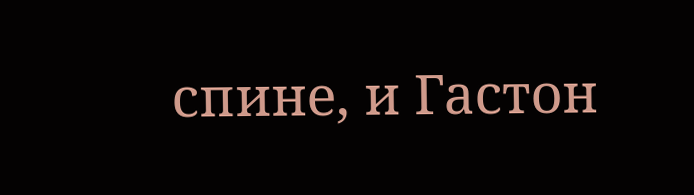спине, и Гастон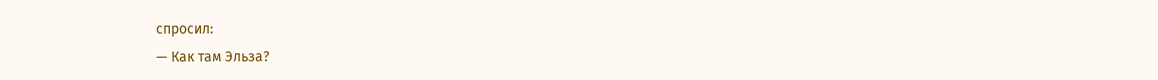спросил:
— Как там Эльза?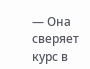— Она сверяет курс в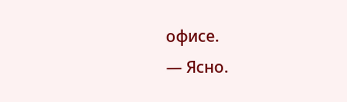офисе.
— Ясно.